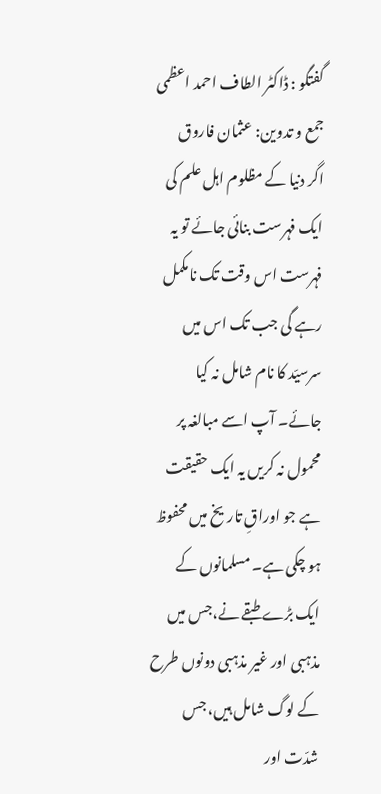گفتگو : ڈاکٹر الطاف احمد اعظمی
جمع و تدوین: عثمان فاروق
اگر دنیا کے مظلوم اہل علم کی ایک فہرست بنائی جائے تو یہ فہرست اس وقت تک نامکمل رہے گی جب تک اس میں سرسیّد کا نام شامل نہ کیا جائے۔ آپ اسے مبالغہ پر محمول نہ کریں یہ ایک حقیقت ہے جو اوراقِ تاریخ میں محفوظ ہو چکی ہے۔ مسلمانوں کے ایک بڑے طبقے نے،جس میں مذہبی اور غیر مذہبی دونوں طرح کے لوگ شامل ہیں، جس شدّت اور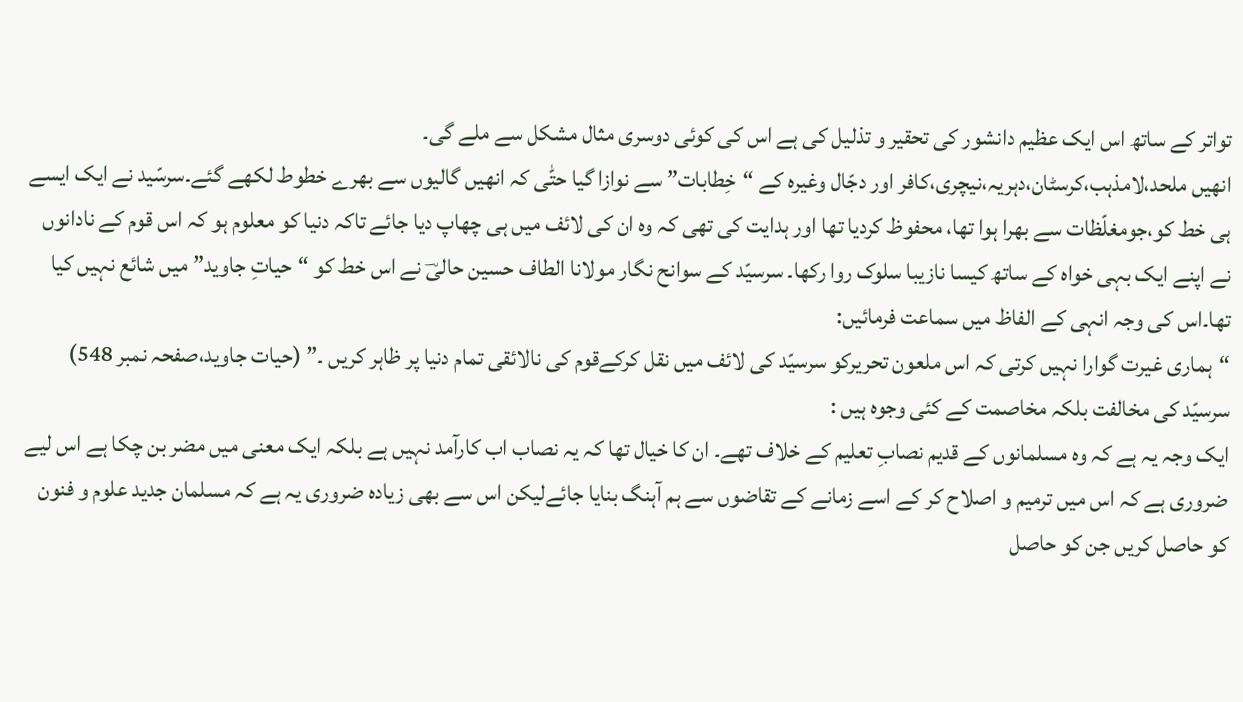تواتر کے ساتھ اس ایک عظیم دانشور کی تحقیر و تذلیل کی ہے اس کی کوئی دوسری مثال مشکل سے ملے گی۔
انھیں ملحد،لامذہب،کرسٹان،دہریہ،نیچری،کافر اور دجّال وغیرہ کے “خِطابات” سے نوازا گیا حتّٰی کہ انھیں گالیوں سے بھرے خطوط لکھے گئے۔سرسّید نے ایک ایسے ہی خط کو،جومغلّظات سے بھرا ہوا تھا، محفوظ کردیا تھا اور ہدایت کی تھی کہ وہ ان کی لائف میں ہی چھاپ دیا جائے تاکہ دنیا کو معلوم ہو کہ اس قوم کے نادانوں نے اپنے ایک بہی خواہ کے ساتھ کیسا نازیبا سلوک روا رکھا۔ سرسیّد کے سوانح نگار مولانا الطاف حسین حالیؔ نے اس خط کو “حیاتِ جاوید” میں شائع نہیں کیا تھا۔اس کی وجہ انہی کے الفاظ میں سماعت فرمائیں:
“ہماری غیرت گوارا نہیں کرتی کہ اس ملعون تحریرکو سرسیّد کی لائف میں نقل کرکےقوم کی نالائقی تمام دنیا پر ظاہر کریں ۔” (حیات جاوید،صفحہ نمبر 548)
سرسیّد کی مخالفت بلکہ مخاصمت کے کئی وجوہ ہیں :
ایک وجہ یہ ہے کہ وہ مسلمانوں کے قدیم نصابِ تعلیم کے خلاف تھے۔ ان کا خیال تھا کہ یہ نصاب اب کارآمد نہیں ہے بلکہ ایک معنی میں مضر بن چکا ہے اس لیے ضروری ہے کہ اس میں ترمیم و اصلاح کر کے اسے زمانے کے تقاضوں سے ہم آہنگ بنایا جائےلیکن اس سے بھی زیادہ ضروری یہ ہے کہ مسلمان جدید علوم و فنون کو حاصل کریں جن کو حاصل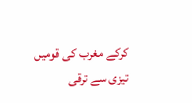کرکے مغرب کی قومیں تیزی سے ترقی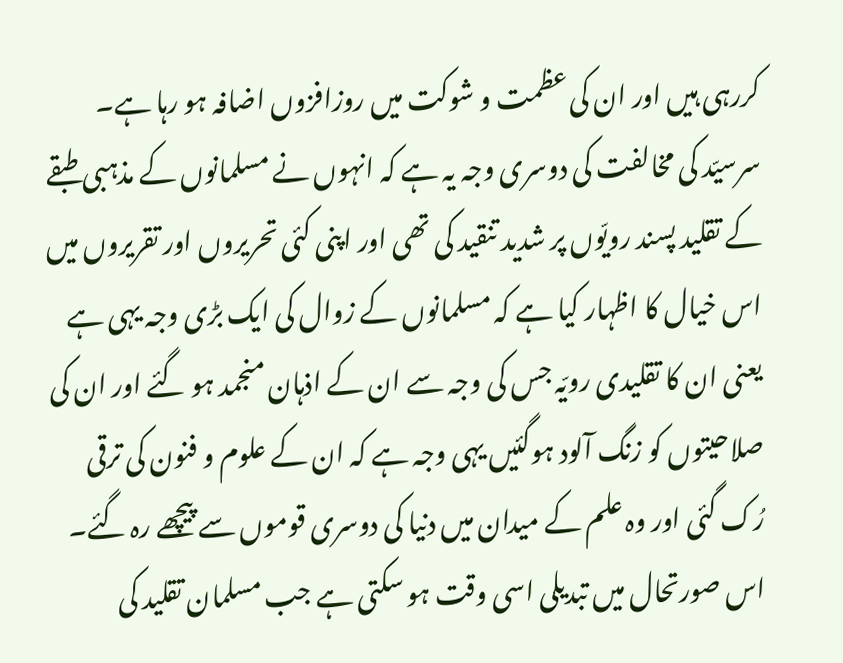کررہی ہیں اور ان کی عظمت و شوکت میں روزافزوں اضافہ ہو رہا ہے۔
سرسیّد کی مخالفت کی دوسری وجہ یہ ہے کہ انہوں نے مسلمانوں کے مذہبی طبقے کے تقلید پسند رویّوں پر شدید تنقید کی تھی اور اپنی کئی تحریروں اور تقریروں میں اس خیال کا اظہار کیا ہے کہ مسلمانوں کے زوال کی ایک بڑی وجہ یہی ہے یعنی ان کا تقلیدی رویّہ جس کی وجہ سے ان کے اذہان منجمد ہو گئے اور ان کی صلاحیتوں کو زنگ آلود ہوگئیں یہی وجہ ہے کہ ان کے علوم و فنون کی ترقی رُک گئی اور وہ علم کے میدان میں دنیا کی دوسری قوموں سے پیچھے رہ گئے۔ اس صورتحال میں تبدیلی اسی وقت ہو سکتی ہے جب مسلمان تقلید کی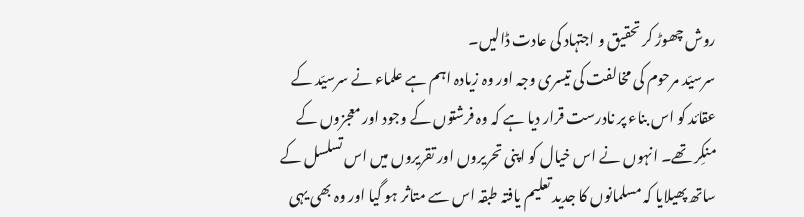روش چھوڑ کر تحقیق و اجتہاد کی عادت ڈالیں۔
سرسیّد مرحوم کی مخالفت کی تیسری وجہ اور وہ زیادہ اہم ہے علماء نے سرسیّد کے عقائد کو اس بناء پر نادرست قرار دیا ہے کہ وہ فرشتوں کے وجود اور معجزوں کے منکِر تھے۔ انہوں نے اس خیال کو اپنی تحریروں اور تقریروں میں اس تسلسل کے ساتھ پھیلایا کہ مسلمانوں کا جدید تعلیم یافتہ طبقہ اس سے متاثر ہو گیا اور وہ بھی یہی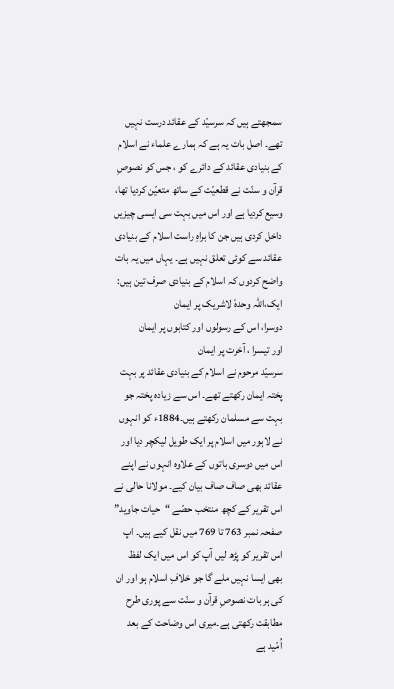سمجھتے ہیں کہ سرسیّد کے عقائد درست نہیں تھے۔ اصل بات یہ ہے کہ ہمارے علماء نے اسلام کے بنیادی عقائد کے دائرے کو ، جس کو نصوصِ قرآن و سنّت نے قطعیّت کے ساتھ متعیّن کردیا تھا، وسیع کردیا ہے اور اس میں بہت سی ایسی چیزیں داخل کردی ہیں جن کا براہِ راست اسلام کے بنیادی عقائد سے کوئی تعلق نہیں ہے۔ یہاں میں یہ بات واضح کردوں کہ اسلام کے بنیادی صرف تین ہیں:
ایک،اللہ وحدہٗ لاشریک پر ایمان
دوسرا، اس کے رسولوں اور کتابوں پر ایمان
اور تیسرا ، آخرت پر ایمان
سرسیّد مرحوم نے اسلام کے بنیادی عقائد پر بہت پختہ ایمان رکھتے تھے۔ اس سے زیادہ پختہ جو بہت سے مسلمان رکھتے ہیں۔1884ء کو انہوں نے لاہور میں اسلام پر ایک طویل لیکچر دیا اور اس میں دوسری باتوں کے علاوہ انہوں نے اپنے عقائد بھی صاف صاف بیان کیے۔ مولانا حالی نے اس تقریر کے کچھ منتخب حصّے “حیات جاوید” صفحہ نمبر 763 تا 769 میں نقل کیے ہیں۔ اپ اس تقریر کو پڑھ لیں آپ کو اس میں ایک لفظ بھی ایسا نہیں ملے گا جو خلافِ اسلام ہو اور ان کی ہر بات نصوصِ قرآن و سنّت سے پوری طرح مطابقت رکھتی ہے۔میری اس وضاحت کے بعد اُمّید ہے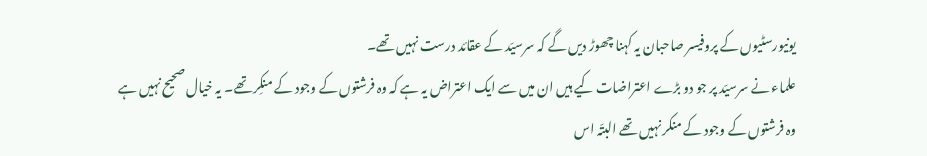یونیورسٹیوں کے پروفیسر صاحبان یہ کہنا چھوڑ دیں گے کہ سرسیّد کے عقائد درست نہیں تھے۔
علماء نے سرسیّد پر جو دو بڑے اعتراضات کیے ہیں ان میں سے ایک اعتراض یہ ہے کہ وہ فرشتوں کے وجود کے منکِر تھے۔ یہ خیال صحیح نہیں ہے وہ فرشتوں کے وجود کے منکر نہیں تھے البتّہ اس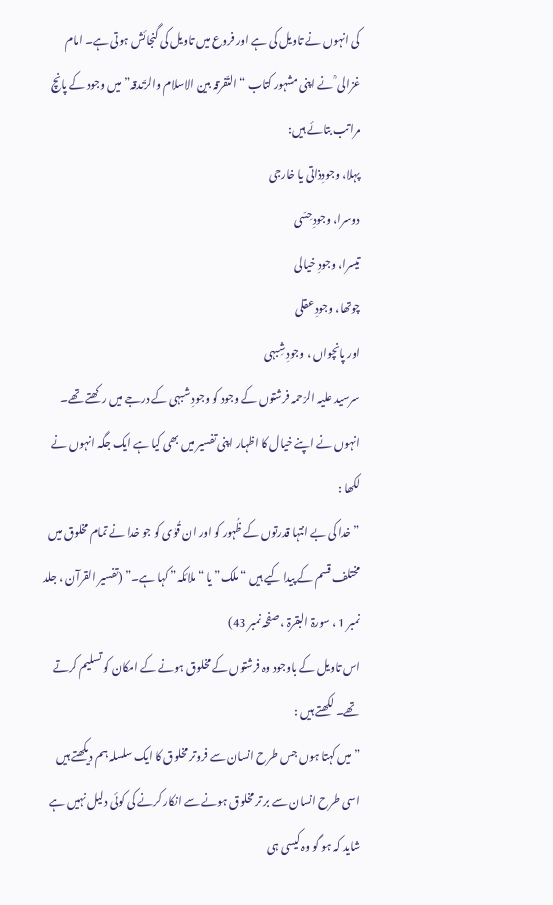کی انہوں نے تاویل کی ہے اور فروع میں تاویل کی گنجائش ہوتی ہے۔ امام غزالی ؒ نے اپنی مشہور کتاب “التّفرقہ بین الاسلام والزّندقہ” میں وجود کے پانچ مراتب بتائے ہیں:
پہلا، وجودِذاتی یا خارجی
دوسرا، وجودِحِسّی
تیسرا، وجودِ خیالی
چوتھا، وجودِ عقلی
اور پانچواں ، وجودِ شِبہی
سرسید علیہ الرّحمہ فرشتوں کے وجود کو وجودِ شبہی کے درجے میں رکھتے تھے۔ انہوں نے اپنے خیال کا اظہار اپنی تفسیر میں بھی کیا ہے ایک جگہ انہوں نے لکھا :
” خدا کی بے انتہا قدرتوں کے ظُہور کو اور ان قُوٰی کو جو خدا نے تمام مخلوق میں مختلف قسم کے پیدا کیے ہیں “ملک” یا “ملائکہ” کہا ہے۔” (تفسیر القرآن ، جلد نمبر 1 ، سورۃ البقرۃ ، صفحہ نمبر 43)
اس تاویل کے باوجود وہ فرشتوں کے مخلوق ہونے کے امکان کو تسلیم کرتے تھے۔ لکھتے ہیں :
” میں کہتا ہوں جس طرح انسان سے فروتر مخلوق کا ایک سلسلہ ہم دیکھتے ہیں اسی طرح انسان سے بر تر مخلوق ہونے سے انکار کرنے کی کوئی دلیل نہیں ہے شاید کہ ہو گو وہ کیسی ہی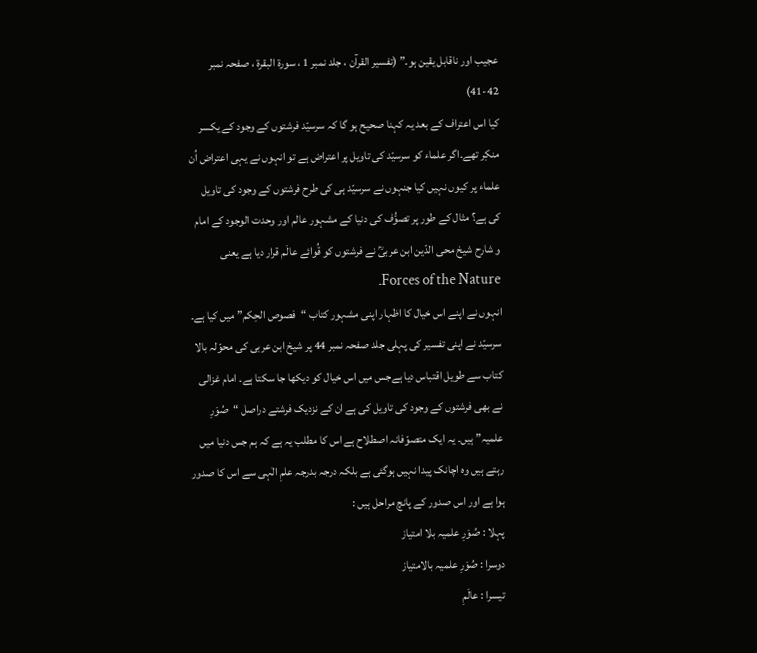عجیب اور ناقابل یقین ہو۔” (تفسیر القرآن ، جلد نمبر 1 ، سورۃ البقرۃ ، صفحہ نمبر 42-41)
کیا اس اعتراف کے بعد یہ کہنا صحیح ہو گا کہ سرسیّد فرشتوں کے وجود کے یکسر منکِر تھے۔اگر علماء کو سرسیّد کی تاویل پر اعتراض ہے تو انہوں نے یہی اعتراض اُن علماء پر کیوں نہیں کیا جنہوں نے سرسیّد ہی کی طرح فرشتوں کے وجود کی تاویل کی ہے؟ مثال کے طور پر تصوُّف کی دنیا کے مشہور عالم اور وحدت الوجود کے امام و شارح شیخ محی الدّین ابن عربیؒ نے فرشتوں کو قُوائے عالَم قرار دیا ہے یعنی Forces of the Nature۔
انہوں نے اپنے اس خیال کا اظہار اپنی مشہور کتاب “فصوص الحِکم” میں کیا ہے۔ سرسیّد نے اپنی تفسیر کی پہلی جلد صفحہ نمبر 44 پر شیخ ابن عربی کی محوّلہ بالا کتاب سے طویل اقتباس دیا ہےجس میں اس خیال کو دیکھا جا سکتا ہے۔ امام غزالی نے بھی فرشتوں کے وجود کی تاویل کی ہے ان کے نزدیک فرشتے دراصل “صُوَرِ علمیہ” ہیں۔ یہ ایک متصوّفانہ اصطلاح ہے اس کا مطلب یہ ہے کہ ہم جس دنیا میں رہتے ہیں وہ اچانک پیدا نہیں ہوگئی ہے بلکہ درجہ بدرجہ علمِ الٰہی سے اس کا صدور ہوا ہے اور اس صدور کے پانچ مراحل ہیں :
پہلا : صُوَرِ علمیہ بلا امتیاز
دوسرا : صُوَرِ علمیہ بالامتیاز
تیسرا : عالَمِ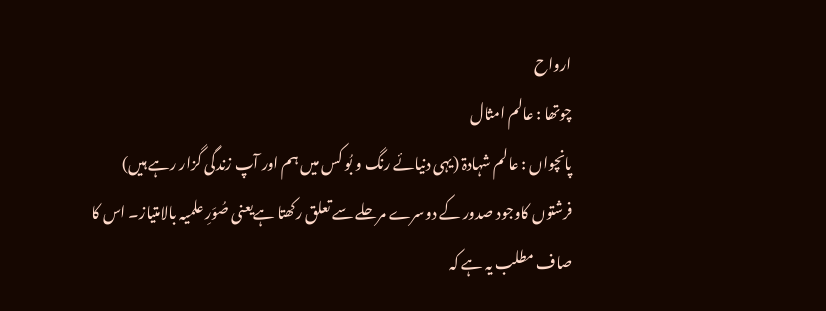ارواح
چوتھا : عالم امثال
پانچواں : عالم شہادۃ (یہی دنیائے رنگ و بُو کس میں ہم اور آپ زندگی گزار رہے ہیں)
فرشتوں کاوجود صدور کے دوسرے مرحلے سے تعلق رکھتا ہےیعنی صُوَرِ علمیہ بالامتیاز۔ اس کا صاف مطلب یہ ہے کہ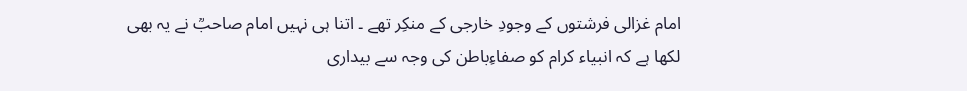امام غزالی فرشتوں کے وجودِ خارجی کے منکِر تھے ۔ اتنا ہی نہیں امام صاحبؒ نے یہ بھی لکھا ہے کہ انبیاء کرام کو صفاءِباطن کی وجہ سے بیداری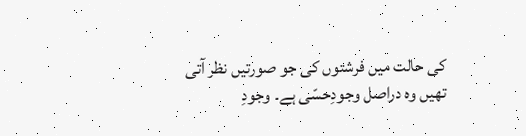کی حالت میں فرشتوں کی جو صورتیں نظر آتی تھیں وہ دراصل وجودِحسّی ہے۔ وجودِ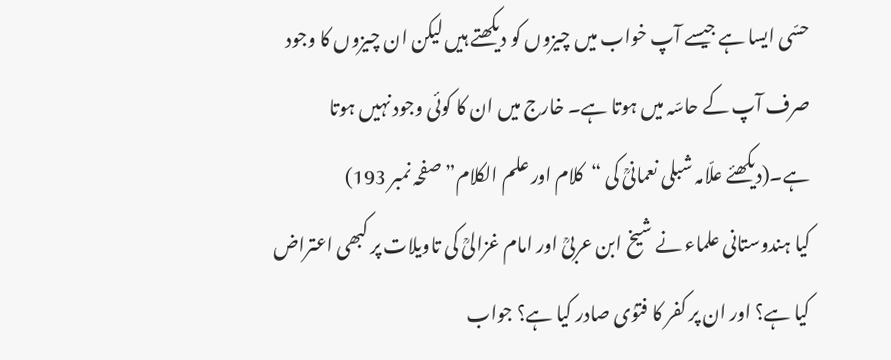حسّی ایسا ہے جیسے آپ خواب میں چیزوں کو دیکھتے ہیں لیکن ان چیزوں کا وجود صرف آپ کے حاسّہ میں ہوتا ہے۔ خارج میں ان کا کوئی وجود نہیں ہوتا ہے۔(دیکھئے علّامہ شبلی نعمانیؒ کی “کلام اور علم الکلام” صفحہ نمبر 193)
کیا ہندوستانی علماء نے شیخ ابن عربیؒ اور امام غزالیؒ کی تاویلات پر کبھی اعتراض کیا ہے؟ اور ان پر کفر کا فتوٰی صادر کیا ہے؟ جواب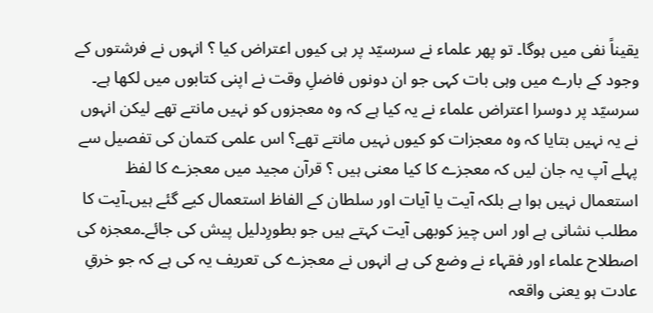یقیناً نفی میں ہوگا۔ تو پھر علماء نے سرسیّد پر ہی کیوں اعتراض کیا ؟ انہوں نے فرشتوں کے وجود کے بارے میں وہی بات کہی جو ان دونوں فاضلِ وقت نے اپنی کتابوں میں لکھا ہے۔
سرسیّد پر دوسرا اعتراض علماء نے یہ کیا ہے کہ وہ معجزوں کو نہیں مانتے تھے لیکن انہوں نے یہ نہیں بتایا کہ وہ معجزات کو کیوں نہیں مانتے تھے؟ اس علمی کتمان کی تفصیل سے پہلے آپ یہ جان لیں کہ معجزے کا کیا معنی ہیں ؟ قرآن مجید میں معجزے کا لفظ استعمال نہیں ہوا ہے بلکہ آیت یا آیات اور سلطان کے الفاظ استعمال کیے گئے ہیں۔آیت کا مطلب نشانی ہے اور اس چیز کوبھی آیت کہتے ہیں جو بطورِدلیل پیش کی جائے۔معجزہ کی اصطلاح علماء اور فقہاء نے وضع کی ہے انہوں نے معجزے کی تعریف یہ کی ہے کہ جو خرقِ عادت ہو یعنی واقعہ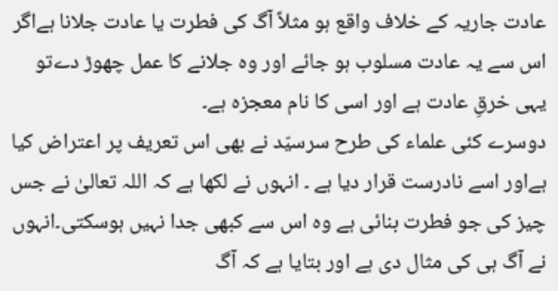عادت جاریہ کے خلاف واقع ہو مثلاً آگ کی فطرت یا عادت جلانا ہےاگر اس سے یہ عادت مسلوب ہو جائے اور وہ جلانے کا عمل چھوڑ دےتو یہی خرقِ عادت ہے اور اسی کا نام معجزہ ہے۔
دوسرے کئی علماء کی طرح سرسیّد نے بھی اس تعریف پر اعتراض کیا ہےاور اسے نادرست قرار دیا ہے ۔ انہوں نے لکھا ہے کہ اللہ تعالیٰ نے جس چیز کی جو فطرت بنائی ہے وہ اس سے کبھی جدا نہیں ہوسکتی۔انہوں نے آگ ہی کی مثال دی ہے اور بتایا ہے کہ آگ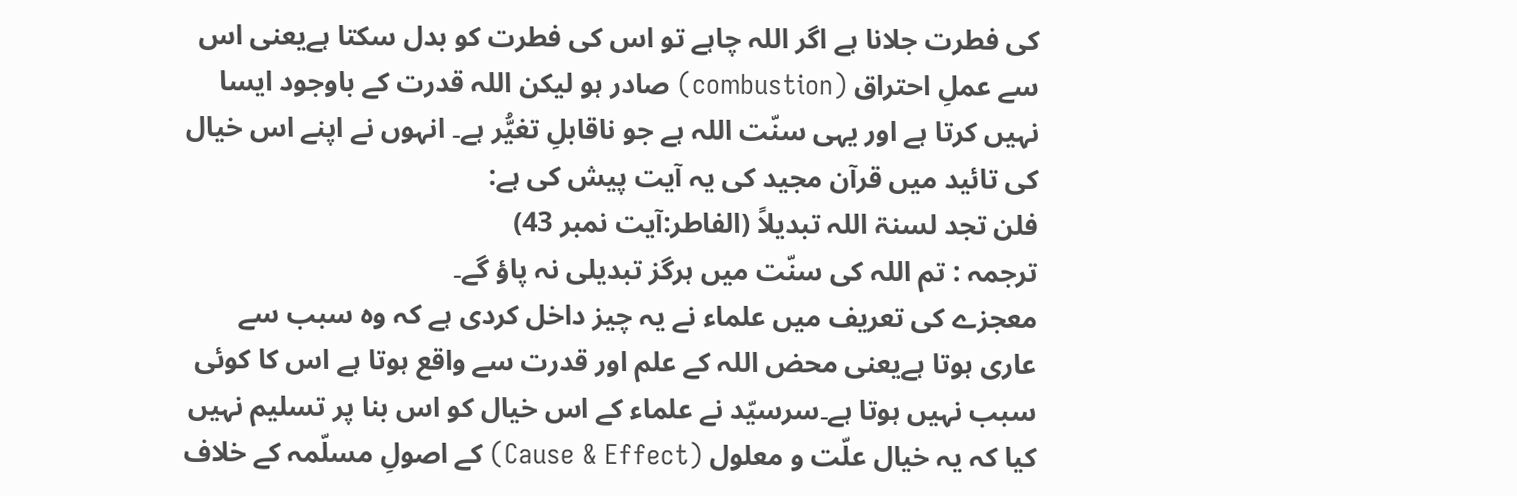کی فطرت جلانا ہے اگر اللہ چاہے تو اس کی فطرت کو بدل سکتا ہےیعنی اس سے عملِ احتراق (combustion) صادر ہو لیکن اللہ قدرت کے باوجود ایسا نہیں کرتا ہے اور یہی سنّت اللہ ہے جو ناقابلِ تغیُّر ہے۔ انہوں نے اپنے اس خیال کی تائید میں قرآن مجید کی یہ آیت پیش کی ہے:
فلن تجد لسنۃ اللہ تبدیلاً (الفاطر:آیت نمبر 43)
ترجمہ : تم اللہ کی سنّت میں ہرگز تبدیلی نہ پاؤ گے۔
معجزے کی تعریف میں علماء نے یہ چیز داخل کردی ہے کہ وہ سبب سے عاری ہوتا ہےیعنی محض اللہ کے علم اور قدرت سے واقع ہوتا ہے اس کا کوئی سبب نہیں ہوتا ہے۔سرسیّد نے علماء کے اس خیال کو اس بنا پر تسلیم نہیں کیا کہ یہ خیال علّت و معلول (Cause & Effect) کے اصولِ مسلّمہ کے خلاف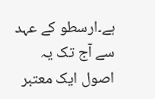ہے۔ارسطو کے عہد سے آج تک یہ اصول ایک معتبر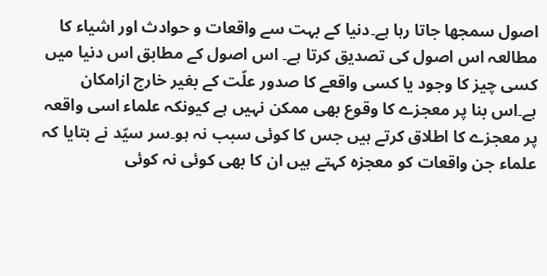اصول سمجھا جاتا رہا ہے۔دنیا کے بہت سے واقعات و حوادث اور اشیاء کا مطالعہ اس اصول کی تصدیق کرتا ہے۔ اس اصول کے مطابق اس دنیا میں کسی چیز کا وجود یا کسی واقعے کا صدور علّت کے بغیر خارج ازامکان ہے۔اس بنا پر معجزے کا وقوع بھی ممکن نہیں ہے کیونکہ علماء اسی واقعہ پر معجزے کا اطلاق کرتے ہیں جس کا کوئی سبب نہ ہو۔سر سیّد نے بتایا کہ علماء جن واقعات کو معجزہ کہتے ہیں ان کا بھی کوئی نہ کوئی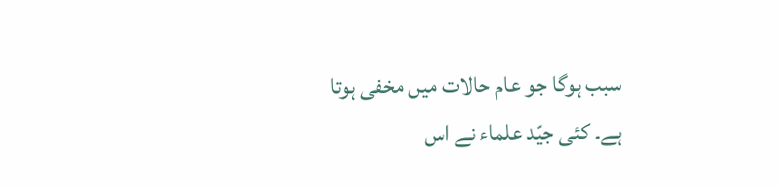سبب ہوگا جو عام حالات میں مخفی ہوتا ہے۔ کئی جیّد علماء نے اس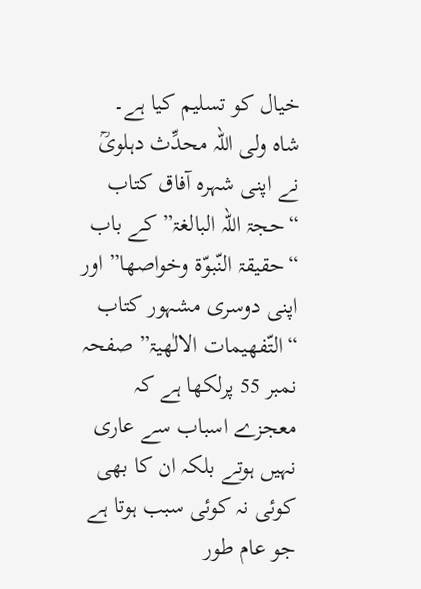خیال کو تسلیم کیا ہے۔
شاہ ولی اللہ محدِّث دہلویؒ نے اپنی شہرہ آفاق کتاب “حجۃ اللہ البالغۃ” کے باب “حقیقۃ النّبوّۃ وخواصھا” اور اپنی دوسری مشہور کتاب “التّفھیمات الالٰھیۃ” صفحہ نمبر 55 پرلکھا ہے کہ معجزے اسباب سے عاری نہیں ہوتے بلکہ ان کا بھی کوئی نہ کوئی سبب ہوتا ہے جو عام طور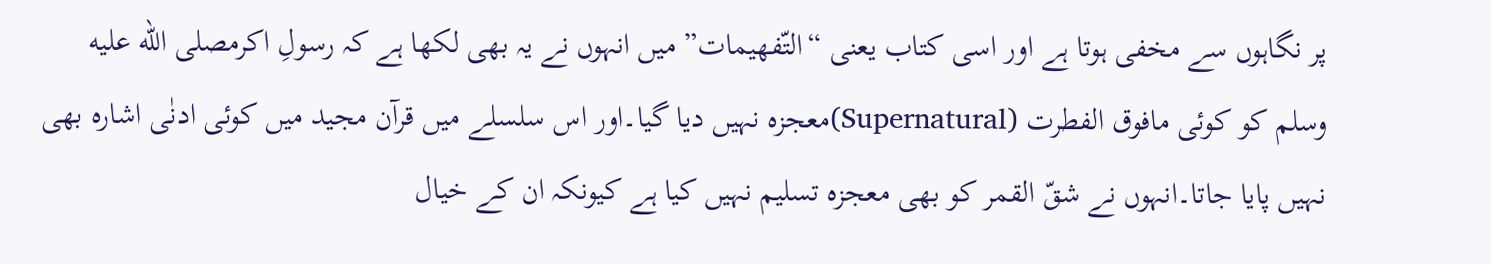پر نگاہوں سے مخفی ہوتا ہے اور اسی کتاب یعنی “التّفھیمات” میں انہوں نے یہ بھی لکھا ہے کہ رسولِ اکرمصلى الله عليه وسلم کو کوئی مافوق الفطرت (Supernatural)معجزہ نہیں دیا گیا۔اور اس سلسلے میں قرآن مجید میں کوئی ادنٰی اشارہ بھی نہیں پایا جاتا۔انہوں نے شقّ القمر کو بھی معجزہ تسلیم نہیں کیا ہے کیونکہ ان کے خیال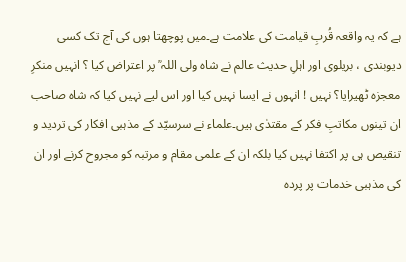ہے کہ یہ واقعہ قُربِ قیامت کی علامت ہے۔میں پوچھتا ہوں کی آج تک کسی دیوبندی ، بریلوی اور اہلِ حدیث عالم نے شاہ ولی اللہ ؒ پر اعتراض کیا ؟ انہیں منکرِ معجزہ ٹھیرایا؟ نہیں ! انہوں نے ایسا نہیں کیا اور اس لیے نہیں کیا کہ شاہ صاحب ان تینوں مکاتبِ فکر کے مقتدٰی ہیں۔علماء نے سرسیّد کے مذہبی افکار کی تردید و تنقیص ہی پر اکتفا نہیں کیا بلکہ ان کے علمی مقام و مرتبہ کو مجروح کرنے اور ان کی مذہبی خدمات پر پردہ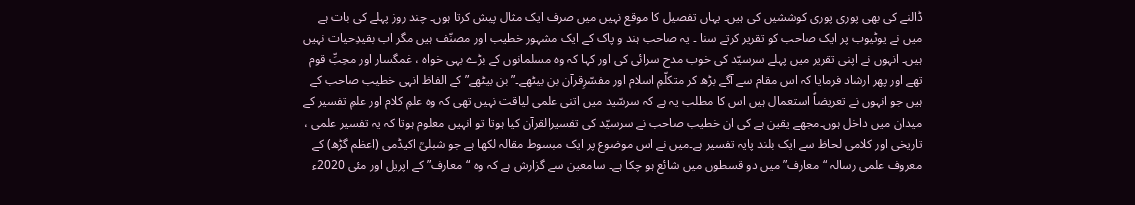ڈالنے کی بھی پوری پوری کوششیں کی ہیں۔ یہاں تفصیل کا موقع نہیں میں صرف ایک مثال پیش کرتا ہوں۔ چند روز پہلے کی بات ہے میں نے یوٹیوب پر ایک صاحب کو تقریر کرتے سنا ۔ یہ صاحب ہند و پاک کے ایک مشہور خطیب اور مصنّف ہیں مگر اب بقیدِحیات نہیں ہیں۔ انہوں نے اپنی تقریر میں پہلے سرسیّد کی خوب مدح سرائی کی اور کہا کہ وہ مسلمانوں کے بڑے بہی خواہ ، غمگسار اور محِبِّ قوم تھے اور پھر ارشاد فرمایا کہ اس مقام سے آگے بڑھ کر متکلّمِ اسلام اور مفسّرِقرآن بن بیٹھے۔”بن بیٹھے” کے الفاظ انہی خطیب صاحب کے ہیں جو انہوں نے تعریضاً استعمال ہیں اس کا مطلب یہ ہے کہ سرسّید میں اتنی علمی لیاقت نہیں تھی کہ وہ علمِ کلام اور علمِ تفسیر کے میدان میں داخل ہوں۔مجھے یقین ہے کی ان خطیب صاحب نے سرسیّد کی تفسیرالقرآن کیا ہوتا تو انہیں معلوم ہوتا کہ یہ تفسیر علمی ، تاریخی اور کلامی لحاظ سے ایک بلند پایہ تفسیر ہے۔میں نے اس موضوع پر ایک مبسوط مقالہ لکھا ہے جو شبلیؒ اکیڈمی (اعظم گڑھ) کے معروف علمی رسالہ “معارف” میں دو قسطوں میں شائع ہو چکا ہے۔ سامعین سے گزارش ہے کہ وہ “معارف” کے اپریل اور مئی 2020ء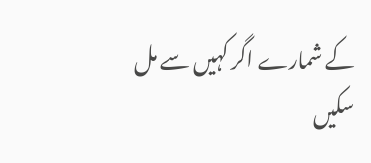کے شمارے اگر کہیں سے مل سکیں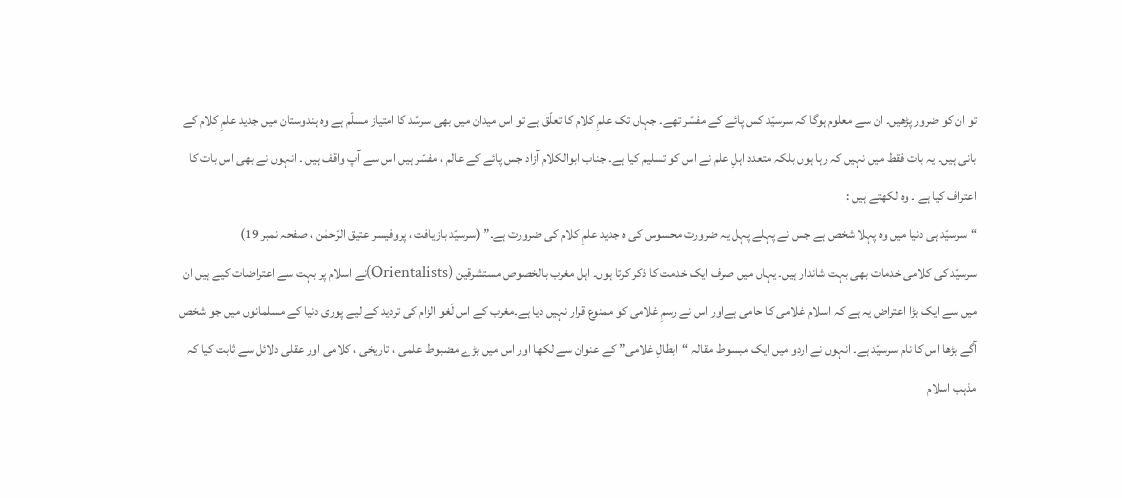تو ان کو ضرور پڑھیں۔ ان سے معلوم ہوگا کہ سرسیّد کس پائے کے مفسّر تھے۔ جہاں تک علمِ کلام کا تعلّق ہے تو اس میدان میں بھی سرسّد کا امتیاز مسلّم ہے وہ ہندوستان میں جدید علمِ کلام کے بانی ہیں۔ یہ بات فقط میں نہیں کہ رہا ہوں بلکہ متعدد اہلِ علم نے اس کو تسلیم کیا ہے۔ جناب ابوالکلام آزاد جس پائے کے عالم ، مفسّر ہیں اس سے آپ واقف ہیں ۔ انہوں نے بھی اس بات کا اعتراف کیا ہے ۔ وہ لکھتے ہیں :
“سرسیّد ہی دنیا میں وہ پہلا شخص ہے جس نے پہلے پہل یہ ضرورت محسوس کی ہ جدید علمِ کلام کی ضرورت ہے۔” (سرسیّد بازیافت ، پروفیسر عتیق الرّحمٰن ، صفحہ نمبر 19)
سرسیّد کی کلامی خدمات بھی بہت شاندار ہیں۔ یہاں میں صرف ایک خدمت کا ذکر کرتا ہوں۔ اہل مغرب بالخصوص مستشرقین (Orientalists)نے اسلام پر بہت سے اعتراضات کیے ہیں ان میں سے ایک بڑا اعتراض یہ ہے کہ اسلام غلامی کا حامی ہےاور اس نے رسمِ غلامی کو ممنوع قرار نہیں دیا ہے۔مغرب کے اس لَغو الزام کی تردید کے لیے پوری دنیا کے مسلمانوں میں جو شخص آگے بڑھا اس کا نام سرسیّد ہے۔ انہوں نے اردو میں ایک مبسوط مقالہ “ابطالِ غلامی” کے عنوان سے لکھا اور اس میں بڑے مضبوط علمی ، تاریخی ، کلامی اور عقلی دلائل سے ثابت کیا کہ مذہب اسلام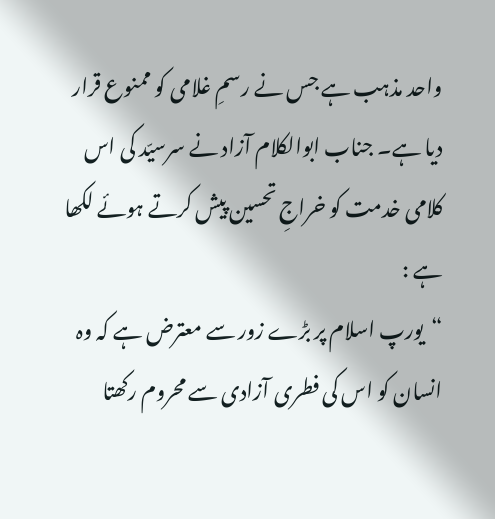واحد مذہب ہے جس نے رسمِ غلامی کو ممنوع قرار دیا ہے۔ جناب ابوالکلام آزاد نے سرسیّد کی اس کلامی خدمت کو خراجِ تحسین پیش کرتے ہوئے لکھا ہے :
“یورپ اسلام پر بڑے زور سے معترض ہے کہ وہ انسان کو اس کی فطری آزادی سے محروم رکھتا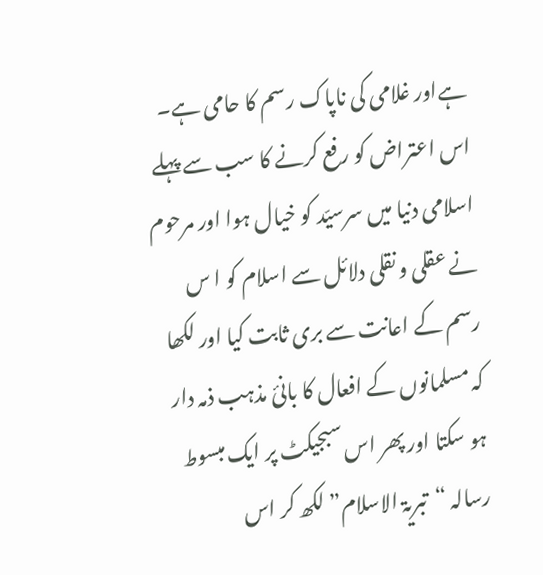ہےاور غلامی کی ناپاک رسم کا حامی ہے۔ اس اعتراض کو رفع کرنے کا سب سے پہلے اسلامی دنیا میں سرسیّد کو خیال ہوا اور مرحوم نے عقلی و نقلی دلائل سے اسلام کو ا س رسم کے اعانت سے بری ثابت کیا اور لکھا کہ مسلمانوں کے افعال کا بانئ مذہب ذمہ دار ہو سکتا اور پھر اس سبجیکٹ پر ایک مبسوط رسالہ “تبریۃ الاسلام” لکھ کر اس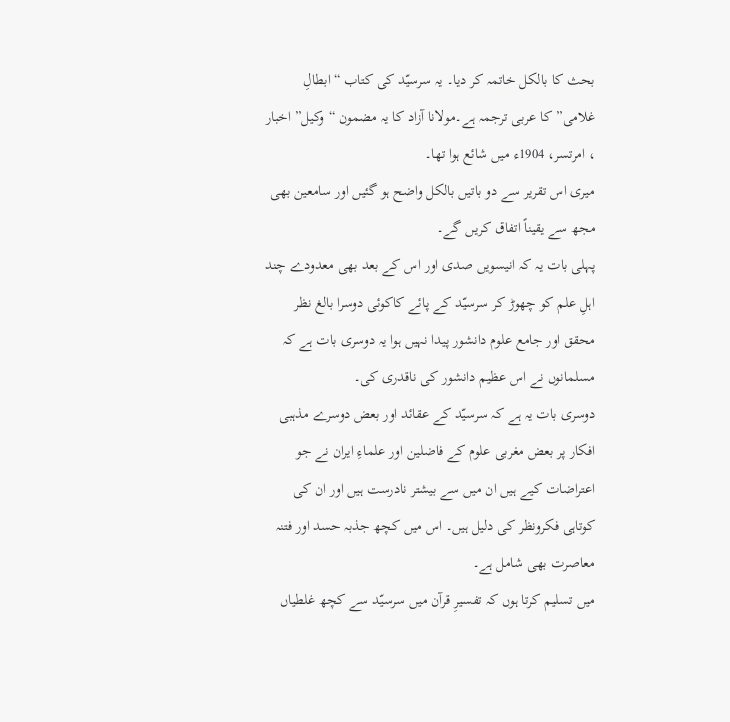بحث کا بالکل خاتمہ کر دیا۔ یہ سرسیّد کی کتاب “ابطالِ غلامی” کا عربی ترجمہ ہے۔مولانا آزاد کا یہ مضمون “وکیل” اخبار ، امرتسر، 1904ء میں شائع ہوا تھا۔
میری اس تقریر سے دو باتیں بالکل واضح ہو گئیں اور سامعین بھی مجھ سے یقیناً اتفاق کریں گے۔
پہلی بات یہ کہ انیسویں صدی اور اس کے بعد بھی معدودے چند اہلِ علم کو چھوڑ کر سرسیّد کے پائے کاکوئی دوسرا بالغ نظر محقق اور جامع علوم دانشور پیدا نہیں ہوا یہ دوسری بات ہے کہ مسلمانوں نے اس عظیم دانشور کی ناقدری کی۔
دوسری بات یہ ہے کہ سرسیّد کے عقائد اور بعض دوسرے مذہبی افکار پر بعض مغربی علوم کے فاضلین اور علماءِ ایران نے جو اعتراضات کیے ہیں ان میں سے بیشتر نادرست ہیں اور ان کی کوتاہی فکرونظر کی دلیل ہیں۔ اس میں کچھ جذبہ حسد اور فتنہ معاصرت بھی شامل ہے۔
میں تسلیم کرتا ہوں کہ تفسیرِ قرآن میں سرسیّد سے کچھ غلطیاں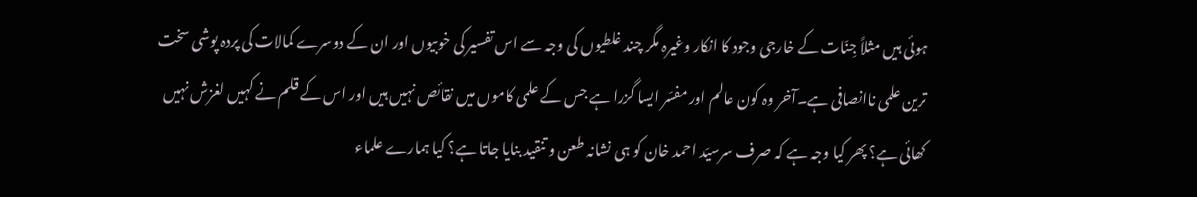ہوئی ہیں مثلاً جِنّات کے خارجی وجود کا انکار وغیرہ مگر چند غلطیوں کی وجہ سے اس تفسیر کی خوبیوں اور ان کے دوسرے کمالات کی پردہ پوشی سخت ترین علمی ناانصافی ہے۔آخر وہ کون عالم اور مفسّر ایسا گزرا ہے جس کے علمی کاموں میں نقائص نہیں ہیں اور اس کے قلم نے کہیں لغزش نہیں کھائی ہے؟ پھر کیا وجہ ہے کہ صرف سرسیّد احمد خان کو ہی نشانہ طعن و تنقید بنایا جاتا ہے؟ کیا ہمارے علماء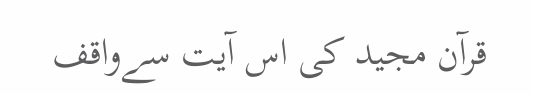قرآن مجید کی اس آیت سےواقف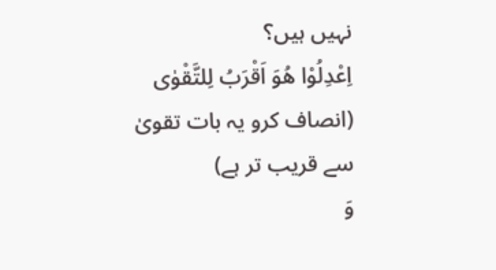نہیں ہیں؟
اِعْدِلُوْا هُوَ اَقْرَبُ لِلتَّقْوٰى (انصاف کرو یہ بات تقویٰ سے قریب تر ہے)
وَ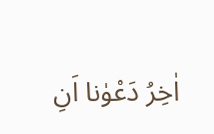اٰخِرُ دَعْوٰنا اَنِ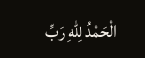الْحَمْدُ لِلّٰهِ رَبِّ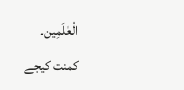الْعٰلَمِین۔
کمنت کیجے